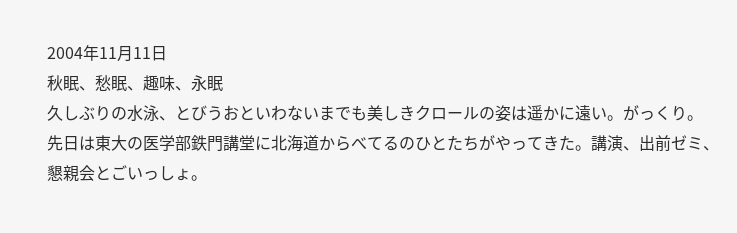2004年11月11日
秋眠、愁眠、趣味、永眠
久しぶりの水泳、とびうおといわないまでも美しきクロールの姿は遥かに遠い。がっくり。
先日は東大の医学部鉄門講堂に北海道からべてるのひとたちがやってきた。講演、出前ゼミ、懇親会とごいっしょ。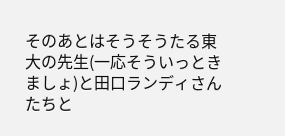そのあとはそうそうたる東大の先生(一応そういっときましょ)と田口ランディさんたちと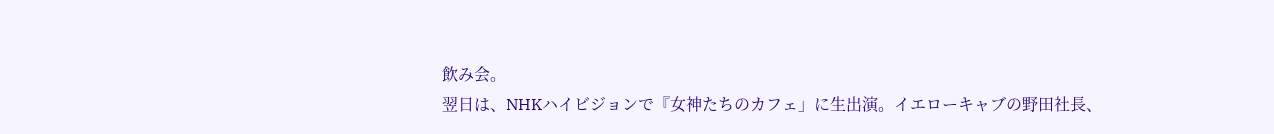飲み会。
翌日は、NHKハイビジョンで『女神たちのカフェ」に生出演。イエローキャブの野田社長、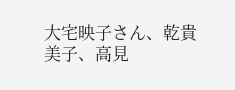大宅映子さん、乾貴美子、高見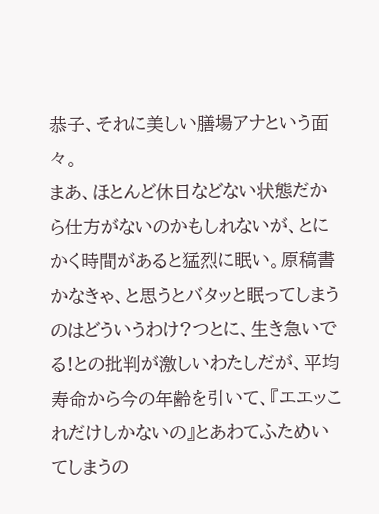恭子、それに美しい膳場アナという面々。
まあ、ほとんど休日などない状態だから仕方がないのかもしれないが、とにかく時間があると猛烈に眠い。原稿書かなきゃ、と思うとバタッと眠ってしまうのはどういうわけ?つとに、生き急いでる!との批判が激しいわたしだが、平均寿命から今の年齢を引いて、『エエッこれだけしかないの』とあわてふためいてしまうの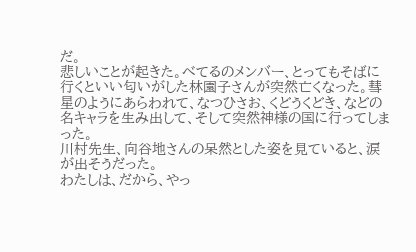だ。
悲しいことが起きた。べてるのメンバー、とってもそばに行くといい匂いがした林園子さんが突然亡くなった。彗星のようにあらわれて、なつひさお、くどうくどき、などの名キャラを生み出して、そして突然神様の国に行ってしまった。
川村先生、向谷地さんの呆然とした姿を見ていると、涙が出そうだった。
わたしは、だから、やっ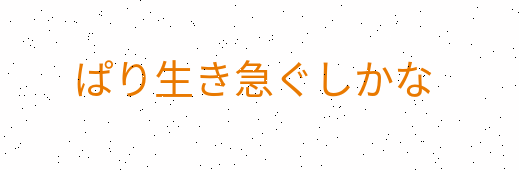ぱり生き急ぐしかな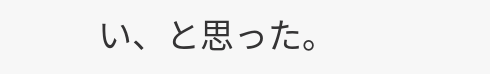い、と思った。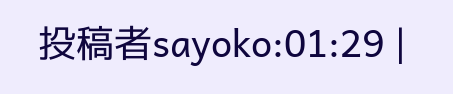投稿者sayoko:01:29 |